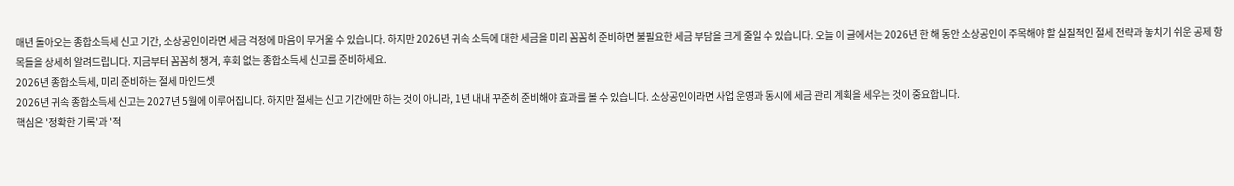매년 돌아오는 종합소득세 신고 기간, 소상공인이라면 세금 걱정에 마음이 무거울 수 있습니다. 하지만 2026년 귀속 소득에 대한 세금을 미리 꼼꼼히 준비하면 불필요한 세금 부담을 크게 줄일 수 있습니다. 오늘 이 글에서는 2026년 한 해 동안 소상공인이 주목해야 할 실질적인 절세 전략과 놓치기 쉬운 공제 항목들을 상세히 알려드립니다. 지금부터 꼼꼼히 챙겨, 후회 없는 종합소득세 신고를 준비하세요.
2026년 종합소득세, 미리 준비하는 절세 마인드셋
2026년 귀속 종합소득세 신고는 2027년 5월에 이루어집니다. 하지만 절세는 신고 기간에만 하는 것이 아니라, 1년 내내 꾸준히 준비해야 효과를 볼 수 있습니다. 소상공인이라면 사업 운영과 동시에 세금 관리 계획을 세우는 것이 중요합니다.
핵심은 '정확한 기록'과 '적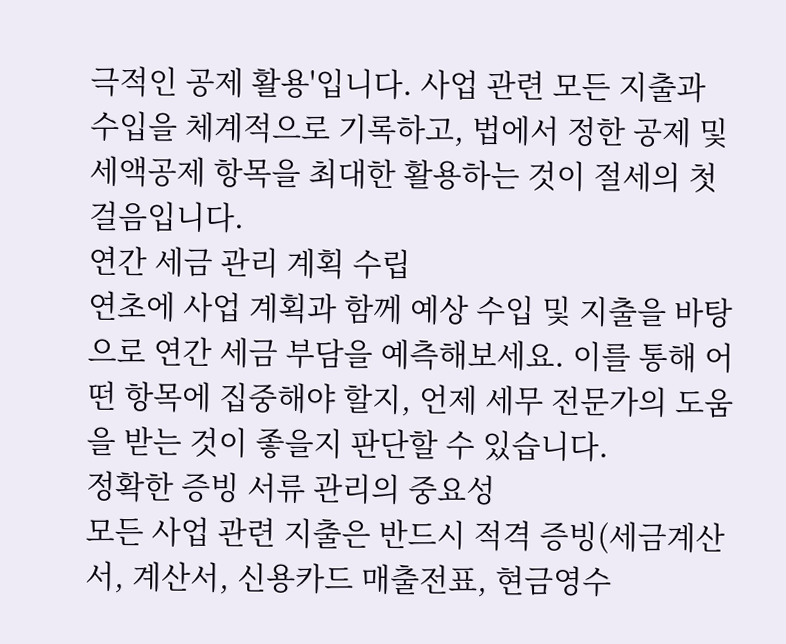극적인 공제 활용'입니다. 사업 관련 모든 지출과 수입을 체계적으로 기록하고, 법에서 정한 공제 및 세액공제 항목을 최대한 활용하는 것이 절세의 첫걸음입니다.
연간 세금 관리 계획 수립
연초에 사업 계획과 함께 예상 수입 및 지출을 바탕으로 연간 세금 부담을 예측해보세요. 이를 통해 어떤 항목에 집중해야 할지, 언제 세무 전문가의 도움을 받는 것이 좋을지 판단할 수 있습니다.
정확한 증빙 서류 관리의 중요성
모든 사업 관련 지출은 반드시 적격 증빙(세금계산서, 계산서, 신용카드 매출전표, 현금영수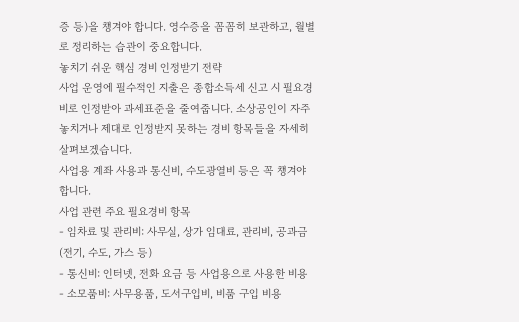증 등)을 챙겨야 합니다. 영수증을 꼼꼼히 보관하고, 월별로 정리하는 습관이 중요합니다.
놓치기 쉬운 핵심 경비 인정받기 전략
사업 운영에 필수적인 지출은 종합소득세 신고 시 필요경비로 인정받아 과세표준을 줄여줍니다. 소상공인이 자주 놓치거나 제대로 인정받지 못하는 경비 항목들을 자세히 살펴보겠습니다.
사업용 계좌 사용과 통신비, 수도광열비 등은 꼭 챙겨야 합니다.
사업 관련 주요 필요경비 항목
- 임차료 및 관리비: 사무실, 상가 임대료, 관리비, 공과금 (전기, 수도, 가스 등)
- 통신비: 인터넷, 전화 요금 등 사업용으로 사용한 비용
- 소모품비: 사무용품, 도서구입비, 비품 구입 비용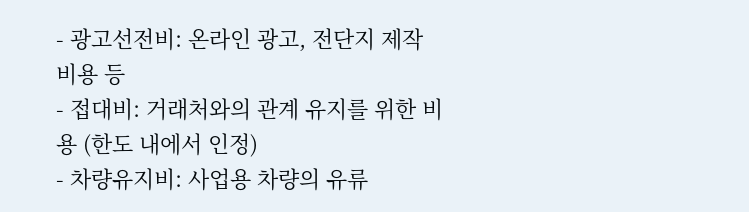- 광고선전비: 온라인 광고, 전단지 제작 비용 등
- 접대비: 거래처와의 관계 유지를 위한 비용 (한도 내에서 인정)
- 차량유지비: 사업용 차량의 유류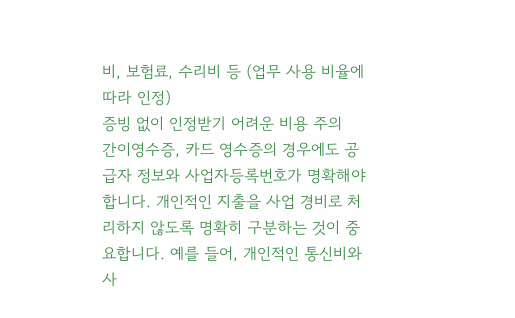비, 보험료, 수리비 등 (업무 사용 비율에 따라 인정)
증빙 없이 인정받기 어려운 비용 주의
간이영수증, 카드 영수증의 경우에도 공급자 정보와 사업자등록번호가 명확해야 합니다. 개인적인 지출을 사업 경비로 처리하지 않도록 명확히 구분하는 것이 중요합니다. 예를 들어, 개인적인 통신비와 사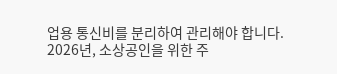업용 통신비를 분리하여 관리해야 합니다.
2026년, 소상공인을 위한 주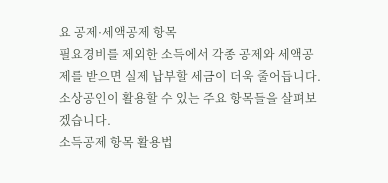요 공제·세액공제 항목
필요경비를 제외한 소득에서 각종 공제와 세액공제를 받으면 실제 납부할 세금이 더욱 줄어듭니다. 소상공인이 활용할 수 있는 주요 항목들을 살펴보겠습니다.
소득공제 항목 활용법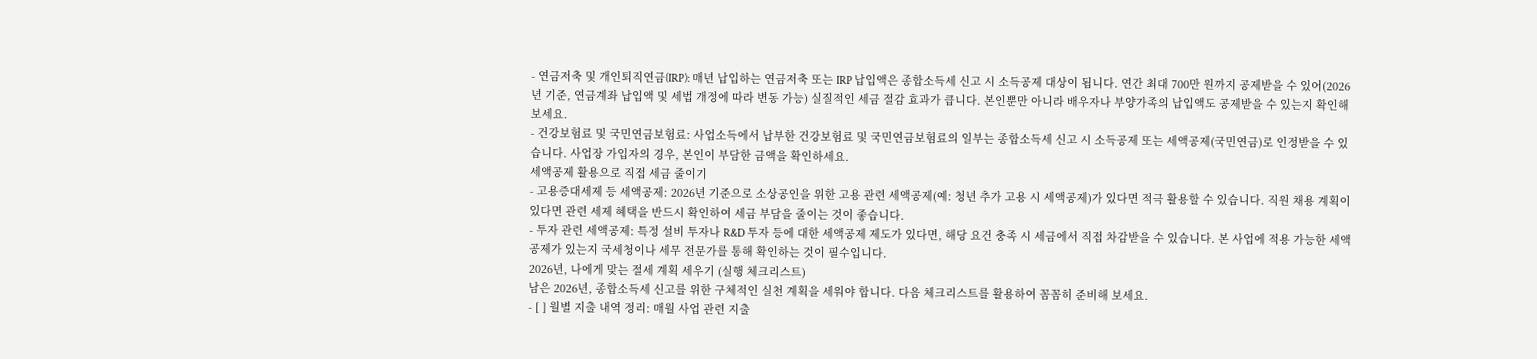- 연금저축 및 개인퇴직연금(IRP): 매년 납입하는 연금저축 또는 IRP 납입액은 종합소득세 신고 시 소득공제 대상이 됩니다. 연간 최대 700만 원까지 공제받을 수 있어(2026년 기준, 연금계좌 납입액 및 세법 개정에 따라 변동 가능) 실질적인 세금 절감 효과가 큽니다. 본인뿐만 아니라 배우자나 부양가족의 납입액도 공제받을 수 있는지 확인해보세요.
- 건강보험료 및 국민연금보험료: 사업소득에서 납부한 건강보험료 및 국민연금보험료의 일부는 종합소득세 신고 시 소득공제 또는 세액공제(국민연금)로 인정받을 수 있습니다. 사업장 가입자의 경우, 본인이 부담한 금액을 확인하세요.
세액공제 활용으로 직접 세금 줄이기
- 고용증대세제 등 세액공제: 2026년 기준으로 소상공인을 위한 고용 관련 세액공제(예: 청년 추가 고용 시 세액공제)가 있다면 적극 활용할 수 있습니다. 직원 채용 계획이 있다면 관련 세제 혜택을 반드시 확인하여 세금 부담을 줄이는 것이 좋습니다.
- 투자 관련 세액공제: 특정 설비 투자나 R&D 투자 등에 대한 세액공제 제도가 있다면, 해당 요건 충족 시 세금에서 직접 차감받을 수 있습니다. 본 사업에 적용 가능한 세액공제가 있는지 국세청이나 세무 전문가를 통해 확인하는 것이 필수입니다.
2026년, 나에게 맞는 절세 계획 세우기 (실행 체크리스트)
남은 2026년, 종합소득세 신고를 위한 구체적인 실천 계획을 세워야 합니다. 다음 체크리스트를 활용하여 꼼꼼히 준비해 보세요.
- [ ] 월별 지출 내역 정리: 매월 사업 관련 지출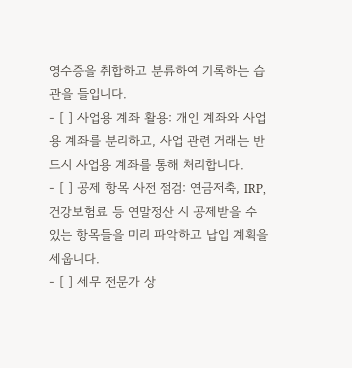영수증을 취합하고 분류하여 기록하는 습관을 들입니다.
- [ ] 사업용 계좌 활용: 개인 계좌와 사업용 계좌를 분리하고, 사업 관련 거래는 반드시 사업용 계좌를 통해 처리합니다.
- [ ] 공제 항목 사전 점검: 연금저축, IRP, 건강보험료 등 연말정산 시 공제받을 수 있는 항목들을 미리 파악하고 납입 계획을 세웁니다.
- [ ] 세무 전문가 상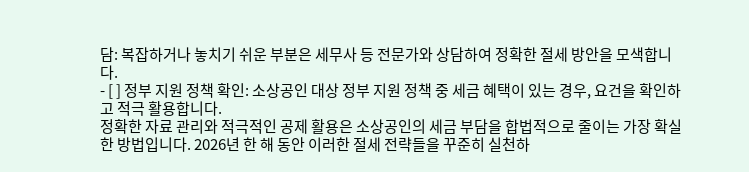담: 복잡하거나 놓치기 쉬운 부분은 세무사 등 전문가와 상담하여 정확한 절세 방안을 모색합니다.
- [ ] 정부 지원 정책 확인: 소상공인 대상 정부 지원 정책 중 세금 혜택이 있는 경우, 요건을 확인하고 적극 활용합니다.
정확한 자료 관리와 적극적인 공제 활용은 소상공인의 세금 부담을 합법적으로 줄이는 가장 확실한 방법입니다. 2026년 한 해 동안 이러한 절세 전략들을 꾸준히 실천하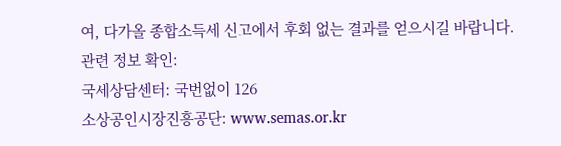여, 다가올 종합소득세 신고에서 후회 없는 결과를 얻으시길 바랍니다.
관련 정보 확인:
국세상담센터: 국번없이 126
소상공인시장진흥공단: www.semas.or.kr